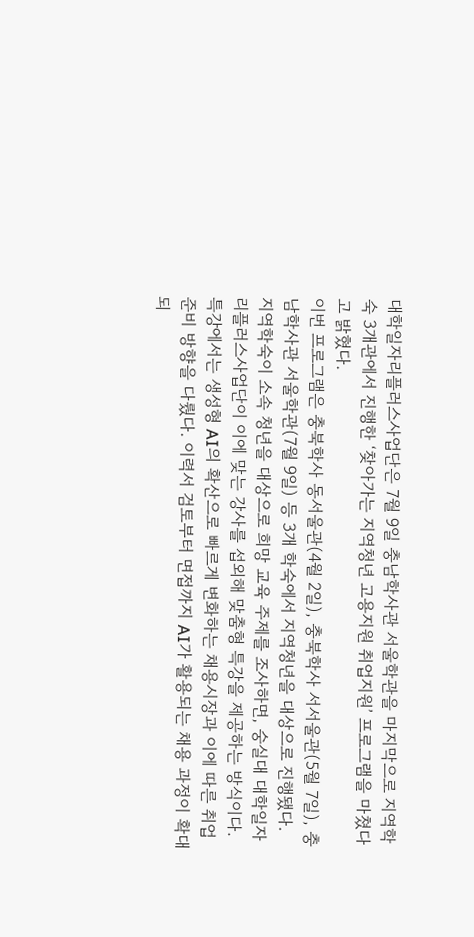대학일자리플러스사업단은 7월 9일 충남학사관 서울학관을 마지막으로 지역학숙 3개관에서 진행한 ‘찾아가는 지역청년 고용지원 취업지원’ 프로그램을 마쳤다고 밝혔다.
이번 프로그램은 충북학사 동서울관(4월 2일), 충북학사 서서울관(5월 7일), 충남학사관 서울학관(7월 9일) 등 3개 학숙에서 지역청년을 대상으로 진행됐다. 지역학숙이 소속 청년을 대상으로 희망 교육 주제를 조사하면, 숭실대 대학일자리플러스사업단이 이에 맞는 강사를 섭외해 맞춤형 특강을 제공하는 방식이다.
특강에서는 생성형 AI의 확산으로 빠르게 변화하는 채용시장과 이에 따른 취업 준비 방향을 다뤘다. 이력서 검토부터 면접까지 AI가 활용되는 채용 과정이 확대되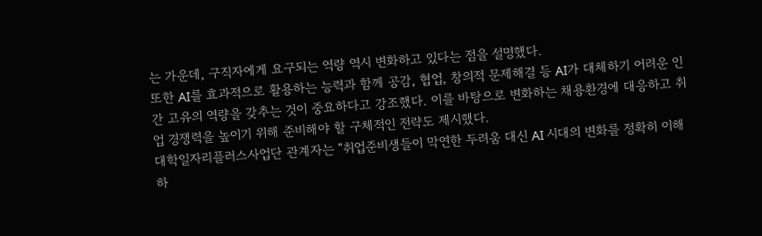는 가운데, 구직자에게 요구되는 역량 역시 변화하고 있다는 점을 설명했다.
또한 AI를 효과적으로 활용하는 능력과 함께 공감, 협업, 창의적 문제해결 등 AI가 대체하기 어려운 인간 고유의 역량을 갖추는 것이 중요하다고 강조했다. 이를 바탕으로 변화하는 채용환경에 대응하고 취업 경쟁력을 높이기 위해 준비해야 할 구체적인 전략도 제시했다.
대학일자리플러스사업단 관계자는 “취업준비생들이 막연한 두려움 대신 AI 시대의 변화를 정확히 이해하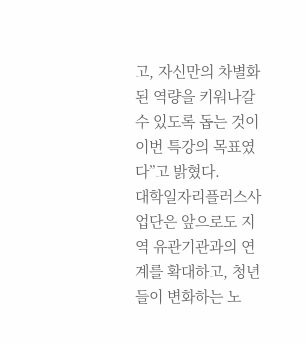고, 자신만의 차별화된 역량을 키워나갈 수 있도록 돕는 것이 이번 특강의 목표였다”고 밝혔다.
대학일자리플러스사업단은 앞으로도 지역 유관기관과의 연계를 확대하고, 청년들이 변화하는 노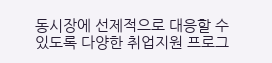동시장에 선제적으로 대응할 수 있도록 다양한 취업지원 프로그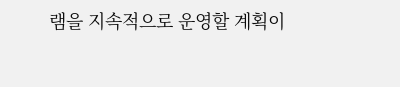램을 지속적으로 운영할 계획이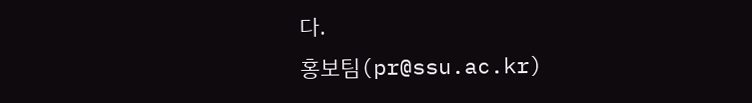다.
홍보팀(pr@ssu.ac.kr)